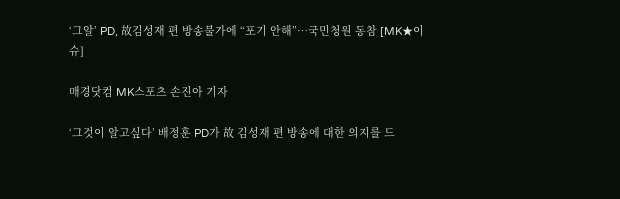‘그알’ PD, 故김성재 편 방송불가에 “포기 안해”…국민청원 동참 [MK★이슈]

매경닷컴 MK스포츠 손진아 기자

‘그것이 알고싶다’ 배정훈 PD가 故 김성재 편 방송에 대한 의지를 드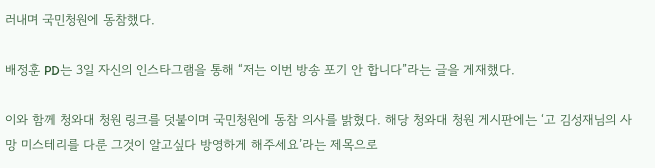러내며 국민청원에 동참했다.

배정훈 PD는 3일 자신의 인스타그램을 통해 “저는 이번 방송 포기 안 합니다”라는 글을 게재했다.

이와 함께 청와대 청원 링크를 덧붙이며 국민청원에 동참 의사를 밝혔다. 해당 청와대 청원 게시판에는 ‘고 김성재님의 사망 미스테리를 다룬 그것이 알고싶다 방영하게 해주세요’라는 제목으로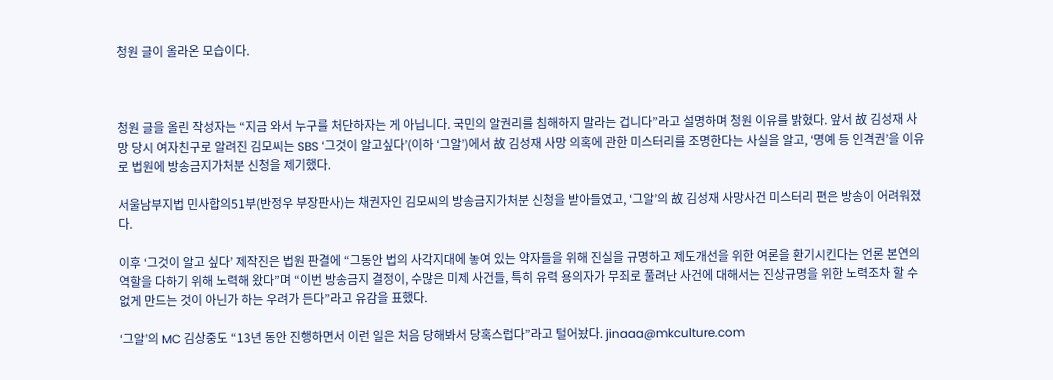청원 글이 올라온 모습이다.



청원 글을 올린 작성자는 “지금 와서 누구를 처단하자는 게 아닙니다. 국민의 알권리를 침해하지 말라는 겁니다”라고 설명하며 청원 이유를 밝혔다. 앞서 故 김성재 사망 당시 여자친구로 알려진 김모씨는 SBS ‘그것이 알고싶다’(이하 ‘그알’)에서 故 김성재 사망 의혹에 관한 미스터리를 조명한다는 사실을 알고, ‘명예 등 인격권’을 이유로 법원에 방송금지가처분 신청을 제기했다.

서울남부지법 민사합의51부(반정우 부장판사)는 채권자인 김모씨의 방송금지가처분 신청을 받아들였고, ‘그알’의 故 김성재 사망사건 미스터리 편은 방송이 어려워졌다.

이후 ‘그것이 알고 싶다’ 제작진은 법원 판결에 “그동안 법의 사각지대에 놓여 있는 약자들을 위해 진실을 규명하고 제도개선을 위한 여론을 환기시킨다는 언론 본연의 역할을 다하기 위해 노력해 왔다”며 “이번 방송금지 결정이, 수많은 미제 사건들, 특히 유력 용의자가 무죄로 풀려난 사건에 대해서는 진상규명을 위한 노력조차 할 수 없게 만드는 것이 아닌가 하는 우려가 든다”라고 유감을 표했다.

‘그알’의 MC 김상중도 “13년 동안 진행하면서 이런 일은 처음 당해봐서 당혹스럽다”라고 털어놨다. jinaaa@mkculture.com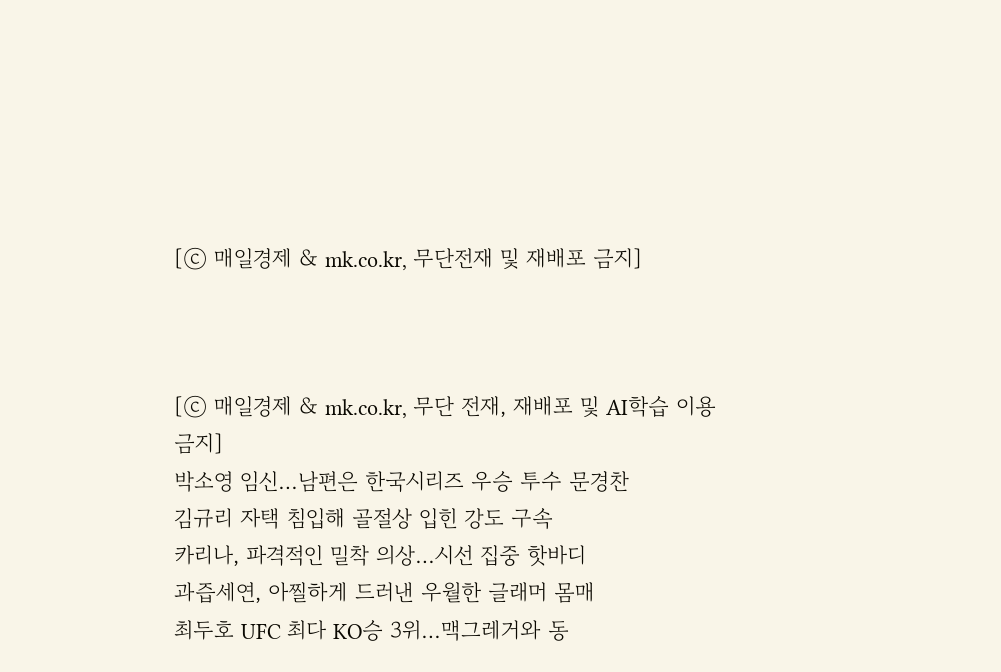[ⓒ 매일경제 & mk.co.kr, 무단전재 및 재배포 금지]



[ⓒ 매일경제 & mk.co.kr, 무단 전재, 재배포 및 AI학습 이용 금지]
박소영 임신…남편은 한국시리즈 우승 투수 문경찬
김규리 자택 침입해 골절상 입힌 강도 구속
카리나, 파격적인 밀착 의상…시선 집중 핫바디
과즙세연, 아찔하게 드러낸 우월한 글래머 몸매
최두호 UFC 최다 KO승 3위…맥그레거와 동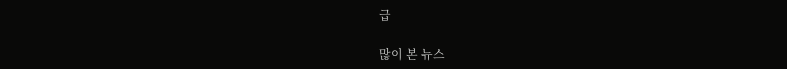급

많이 본 뉴스